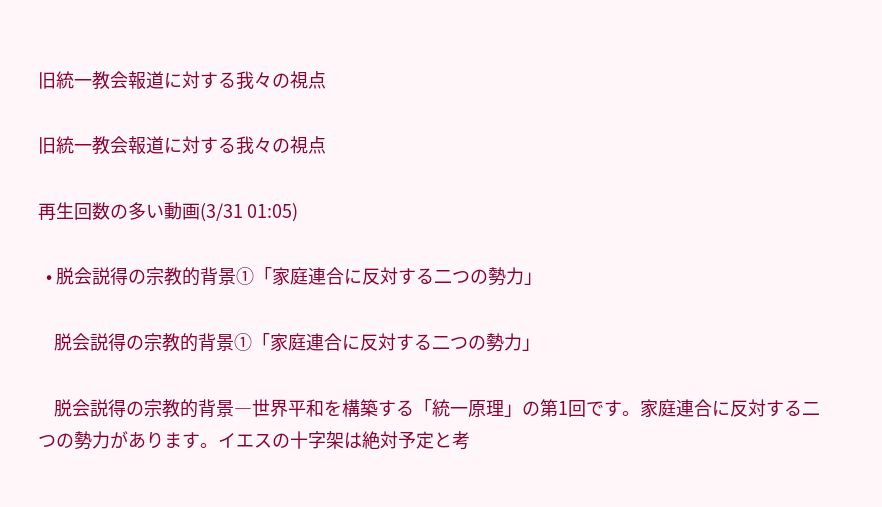旧統一教会報道に対する我々の視点

旧統一教会報道に対する我々の視点

再生回数の多い動画(3/31 01:05)

  • 脱会説得の宗教的背景①「家庭連合に反対する二つの勢力」

    脱会説得の宗教的背景①「家庭連合に反対する二つの勢力」

    脱会説得の宗教的背景―世界平和を構築する「統一原理」の第1回です。家庭連合に反対する二つの勢力があります。イエスの十字架は絶対予定と考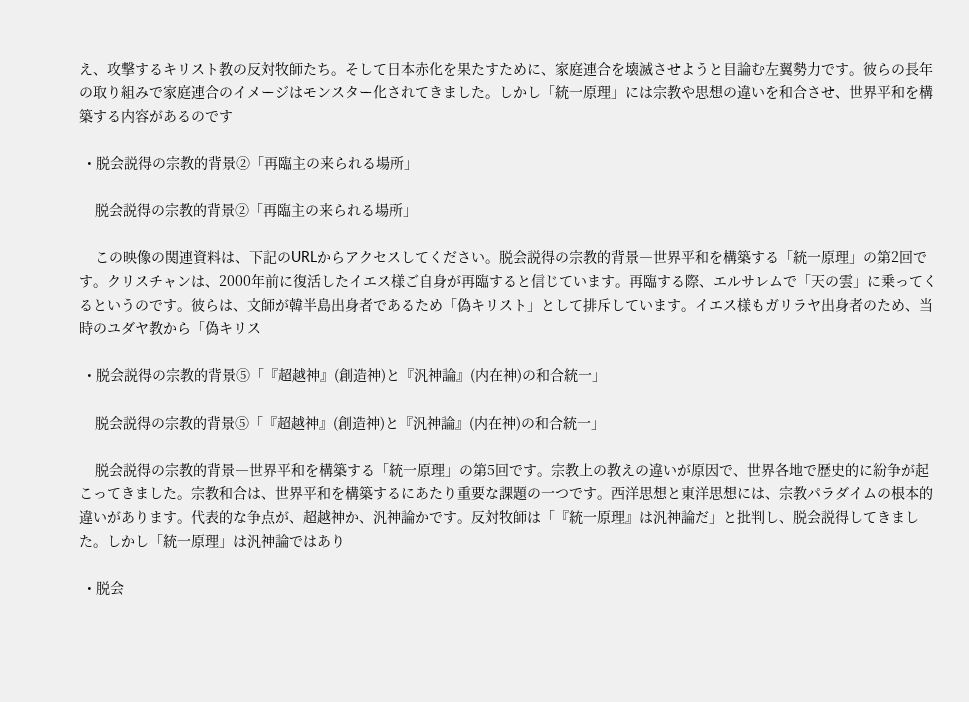え、攻撃するキリスト教の反対牧師たち。そして日本赤化を果たすために、家庭連合を壊滅させようと目論む左翼勢力です。彼らの長年の取り組みで家庭連合のイメージはモンスター化されてきました。しかし「統一原理」には宗教や思想の違いを和合させ、世界平和を構築する内容があるのです

  • 脱会説得の宗教的背景②「再臨主の来られる場所」

    脱会説得の宗教的背景②「再臨主の来られる場所」

    この映像の関連資料は、下記のURLからアクセスしてください。脱会説得の宗教的背景―世界平和を構築する「統一原理」の第2回です。クリスチャンは、2000年前に復活したイエス様ご自身が再臨すると信じています。再臨する際、エルサレムで「天の雲」に乗ってくるというのです。彼らは、文師が韓半島出身者であるため「偽キリスト」として排斥しています。イエス様もガリラヤ出身者のため、当時のユダヤ教から「偽キリス

  • 脱会説得の宗教的背景⑤「『超越神』(創造神)と『汎神論』(内在神)の和合統一」

    脱会説得の宗教的背景⑤「『超越神』(創造神)と『汎神論』(内在神)の和合統一」

    脱会説得の宗教的背景―世界平和を構築する「統一原理」の第5回です。宗教上の教えの違いが原因で、世界各地で歴史的に紛争が起こってきました。宗教和合は、世界平和を構築するにあたり重要な課題の一つです。西洋思想と東洋思想には、宗教パラダイムの根本的違いがあります。代表的な争点が、超越神か、汎神論かです。反対牧師は「『統一原理』は汎神論だ」と批判し、脱会説得してきました。しかし「統一原理」は汎神論ではあり

  • 脱会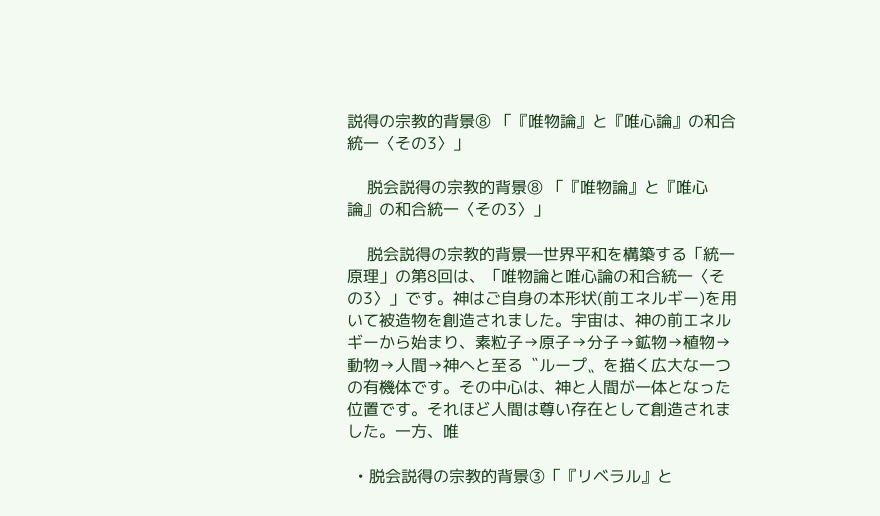説得の宗教的背景⑧ 「『唯物論』と『唯心論』の和合統一〈その3〉」

    脱会説得の宗教的背景⑧ 「『唯物論』と『唯心論』の和合統一〈その3〉」

    脱会説得の宗教的背景―世界平和を構築する「統一原理」の第8回は、「唯物論と唯心論の和合統一〈その3〉」です。神はご自身の本形状(前エネルギー)を用いて被造物を創造されました。宇宙は、神の前エネルギーから始まり、素粒子→原子→分子→鉱物→植物→動物→人間→神へと至る〝ループ〟を描く広大な一つの有機体です。その中心は、神と人間が一体となった位置です。それほど人間は尊い存在として創造されました。一方、唯

  • 脱会説得の宗教的背景③「『リベラル』と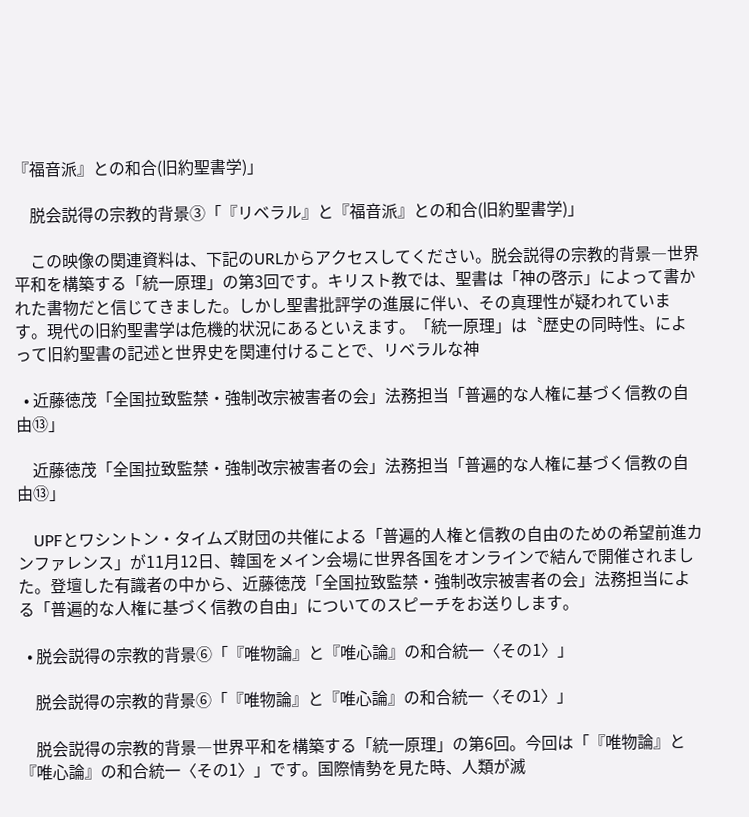『福音派』との和合(旧約聖書学)」

    脱会説得の宗教的背景③「『リベラル』と『福音派』との和合(旧約聖書学)」

    この映像の関連資料は、下記のURLからアクセスしてください。脱会説得の宗教的背景―世界平和を構築する「統一原理」の第3回です。キリスト教では、聖書は「神の啓示」によって書かれた書物だと信じてきました。しかし聖書批評学の進展に伴い、その真理性が疑われています。現代の旧約聖書学は危機的状況にあるといえます。「統一原理」は〝歴史の同時性〟によって旧約聖書の記述と世界史を関連付けることで、リベラルな神

  • 近藤徳茂「全国拉致監禁・強制改宗被害者の会」法務担当「普遍的な人権に基づく信教の自由⑬」

    近藤徳茂「全国拉致監禁・強制改宗被害者の会」法務担当「普遍的な人権に基づく信教の自由⑬」

    UPFとワシントン・タイムズ財団の共催による「普遍的人権と信教の自由のための希望前進カンファレンス」が11月12日、韓国をメイン会場に世界各国をオンラインで結んで開催されました。登壇した有識者の中から、近藤徳茂「全国拉致監禁・強制改宗被害者の会」法務担当による「普遍的な人権に基づく信教の自由」についてのスピーチをお送りします。

  • 脱会説得の宗教的背景⑥「『唯物論』と『唯心論』の和合統一〈その1〉」

    脱会説得の宗教的背景⑥「『唯物論』と『唯心論』の和合統一〈その1〉」

    脱会説得の宗教的背景―世界平和を構築する「統一原理」の第6回。今回は「『唯物論』と『唯心論』の和合統一〈その1〉」です。国際情勢を見た時、人類が滅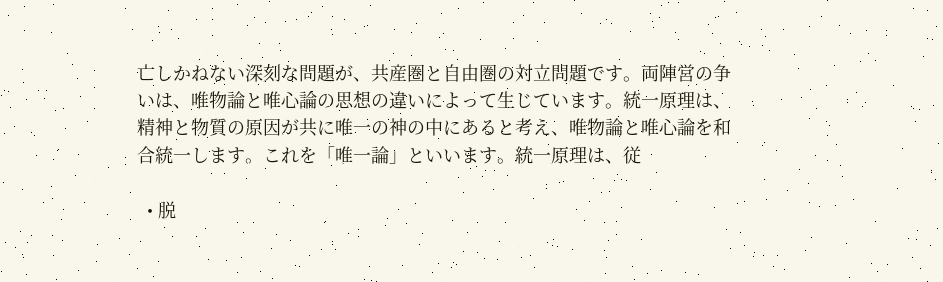亡しかねない深刻な問題が、共産圏と自由圏の対立問題です。両陣営の争いは、唯物論と唯心論の思想の違いによって生じています。統一原理は、精神と物質の原因が共に唯一の神の中にあると考え、唯物論と唯心論を和合統一します。これを「唯一論」といいます。統一原理は、従

  • 脱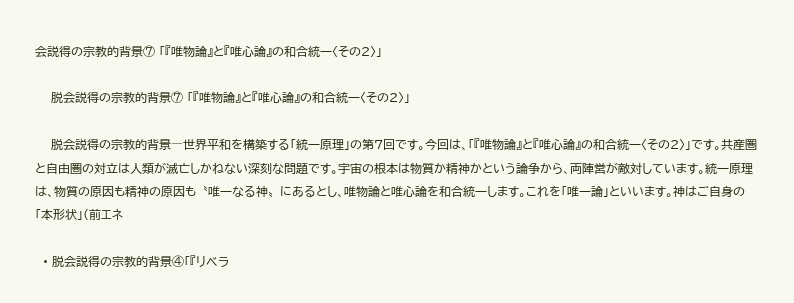会説得の宗教的背景⑦ 「『唯物論』と『唯心論』の和合統一〈その2〉」

    脱会説得の宗教的背景⑦ 「『唯物論』と『唯心論』の和合統一〈その2〉」

    脱会説得の宗教的背景―世界平和を構築する「統一原理」の第7回です。今回は、「『唯物論』と『唯心論』の和合統一〈その2〉」です。共産圏と自由圏の対立は人類が滅亡しかねない深刻な問題です。宇宙の根本は物質か精神かという論争から、両陣営が敵対しています。統一原理は、物質の原因も精神の原因も〝唯一なる神〟にあるとし、唯物論と唯心論を和合統一します。これを「唯一論」といいます。神はご自身の「本形状」(前エネ

  • 脱会説得の宗教的背景④「『リベラ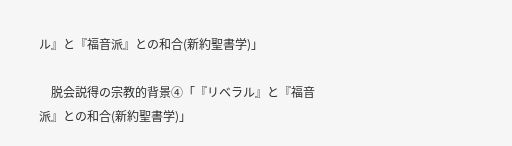ル』と『福音派』との和合(新約聖書学)」

    脱会説得の宗教的背景④「『リベラル』と『福音派』との和合(新約聖書学)」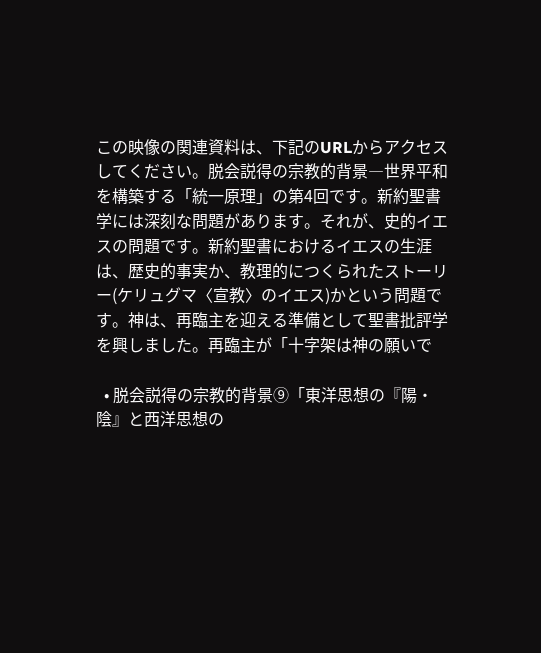この映像の関連資料は、下記のURLからアクセスしてください。脱会説得の宗教的背景―世界平和を構築する「統一原理」の第4回です。新約聖書学には深刻な問題があります。それが、史的イエスの問題です。新約聖書におけるイエスの生涯は、歴史的事実か、教理的につくられたストーリー(ケリュグマ〈宣教〉のイエス)かという問題です。神は、再臨主を迎える準備として聖書批評学を興しました。再臨主が「十字架は神の願いで

  • 脱会説得の宗教的背景⑨「東洋思想の『陽・陰』と西洋思想の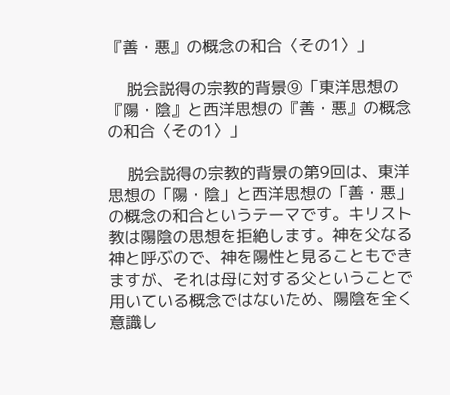『善・悪』の概念の和合〈その1〉」

    脱会説得の宗教的背景⑨「東洋思想の『陽・陰』と西洋思想の『善・悪』の概念の和合〈その1〉」

    脱会説得の宗教的背景の第9回は、東洋思想の「陽・陰」と西洋思想の「善・悪」の概念の和合というテーマです。キリスト教は陽陰の思想を拒絶します。神を父なる神と呼ぶので、神を陽性と見ることもできますが、それは母に対する父ということで用いている概念ではないため、陽陰を全く意識し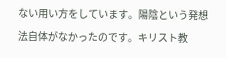ない用い方をしています。陽陰という発想法自体がなかったのです。キリスト教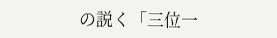の説く「三位一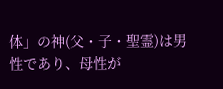体」の神(父・子・聖霊)は男性であり、母性が